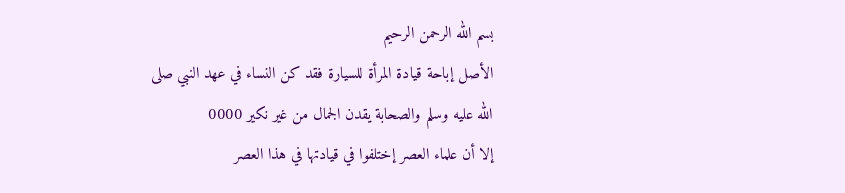بسم الله الرحمن الرحيم
الأصل إباحة قيادة المرأة للسيارة فقد كن النساء في عهد النبي صلى الله عليه وسلم والصحابة يقدن الجمال من غير نكير 0000
إلا أن علماء العصر إختلفوا في قيادتها في هذا العصر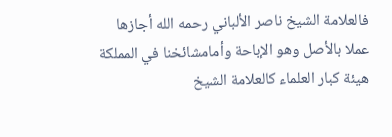فالعلامة الشيخ ناصر الألباني رحمه الله أجازها عملا بالأصل وهو الإباحة وأمامشائخنا في المملكة هيئة كبار العلماء كالعلامة الشيخ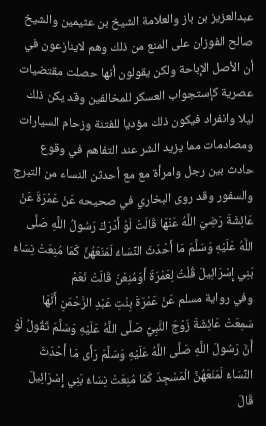عبدالعزيز بن باز والعلامة الشيخ بن عثيمين والشيخ صالح الفوزان على المنع من ذلك وهم لاينازعون في أن الأصل الإباحة ولكن يقولون أنها حصلت مقتضيات عصرية كإستجواب العسكر للمخالفين وقد يكن ذلك ليلا وانفراد فيكون ذلك مؤديا للفتنة وزحام السيارات ومصادمات مما يزيد الشر عند التفاهم في وقوع حادث بين رجل وامرأة مع مع أحدثن النساء من التبرج والسفور وقد روى البخاري في صحيحه عَنْ عَمْرَةَ عَنْ عَائِشَةَ رَضِيَ اللَّهُ عَنْهَا قَالَتْ لَوْ أَدْرَكَ رَسُولُ اللَّهِ صَلَّى اللَّهُ عَلَيْهِ وَسَلَّمَ مَا أَحْدَثَ النِّسَاءُ لَمَنَعَهُنَّ كَمَا مُنِعَتْ نِسَاءُ بَنِي إِسْرَائِيلَ قُلْتُ لِعَمْرَةَ أَوَمُنِعْنَ قَالَتْ نَعَمْ
وفي رواية مسلم عَنْ عَمْرَةَ بِنْتِ عَبْدِ الرَّحْمَنِ أَنَّهَا سَمِعَتْ عَائِشَةَ زَوْجَ النَّبِيِّ صَلَّى اللَّهُ عَلَيْهِ وَسَلَّمَ تَقُولُ لَوْ أَنَّ رَسُولَ اللَّهِ صَلَّى اللَّهُ عَلَيْهِ وَسَلَّمَ رَأَى مَا أَحْدَثَ النِّسَاءُ لَمَنَعَهُنَّ الْمَسْجِدَ كَمَا مُنِعَتْ نِسَاءُ بَنِي إِسْرَائِيلَ قَالَ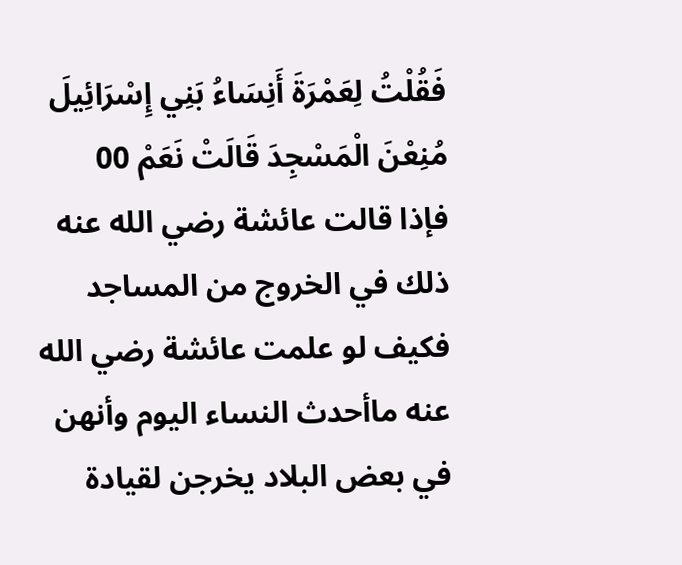فَقُلْتُ لِعَمْرَةَ أَنِسَاءُ بَنِي إِسْرَائِيلَ مُنِعْنَ الْمَسْجِدَ قَالَتْ نَعَمْ 00
فإذا قالت عائشة رضي الله عنه ذلك في الخروج من المساجد فكيف لو علمت عائشة رضي الله عنه ماأحدث النساء اليوم وأنهن في بعض البلاد يخرجن لقيادة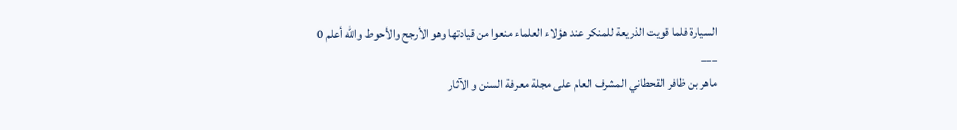السيارة فلما قويت الذريعة للمنكر عند هؤلاء العلماء منعوا من قيادتها وهو الأرجح والأحوط والله أعلم 0
___
ماهر بن ظافر القحطاني المشرف العام على مجلة معرفة السنن و الآثار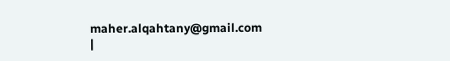maher.alqahtany@gmail.com
|